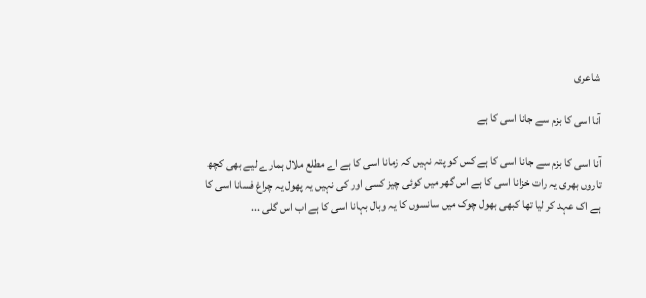شاعری

آنا اسی کا بزم سے جانا اسی کا ہے

آنا اسی کا بزم سے جانا اسی کا ہے کس کو پتہ نہیں کہ زمانا اسی کا ہے اے مطلع ملال ہمارے لیے بھی کچھ تاروں بھری یہ رات خزانا اسی کا ہے اس گھر میں کوئی چیز کسی اور کی نہیں یہ پھول یہ چراغ فسانا اسی کا ہے اک عہد کر لیا تھا کبھی بھول چوک میں سانسوں کا یہ وبال بہانا اسی کا ہے اب اس گلی ...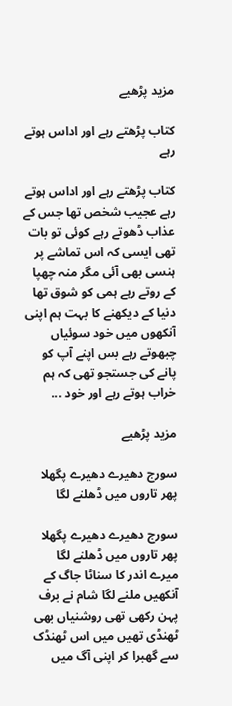مزید پڑھیے

کتاب پڑھتے رہے اور اداس ہوتے رہے

کتاب پڑھتے رہے اور اداس ہوتے رہے عجیب شخص تھا جس کے عذاب ڈھوتے رہے کوئی تو بات تھی ایسی کہ اس تماشے پر ہنسی بھی آئی مگر منہ چھپا کے روتے رہے ہمی کو شوق تھا دنیا کے دیکھنے کا بہت ہم اپنی آنکھوں میں خود سوئیاں چبھوتے رہے بس اپنے آپ کو پانے کی جستجو تھی کہ ہم خراب ہوتے رہے اور خود ...

مزید پڑھیے

سورج دھیرے دھیرے پگھلا پھر تاروں میں ڈھلنے لگا

سورج دھیرے دھیرے پگھلا پھر تاروں میں ڈھلنے لگا میرے اندر کا سناٹا جاگ کے آنکھیں ملنے لگا شام نے برف پہن رکھی تھی روشنیاں بھی ٹھنڈی تھیں میں اس ٹھنڈک سے گھبرا کر اپنی آگ میں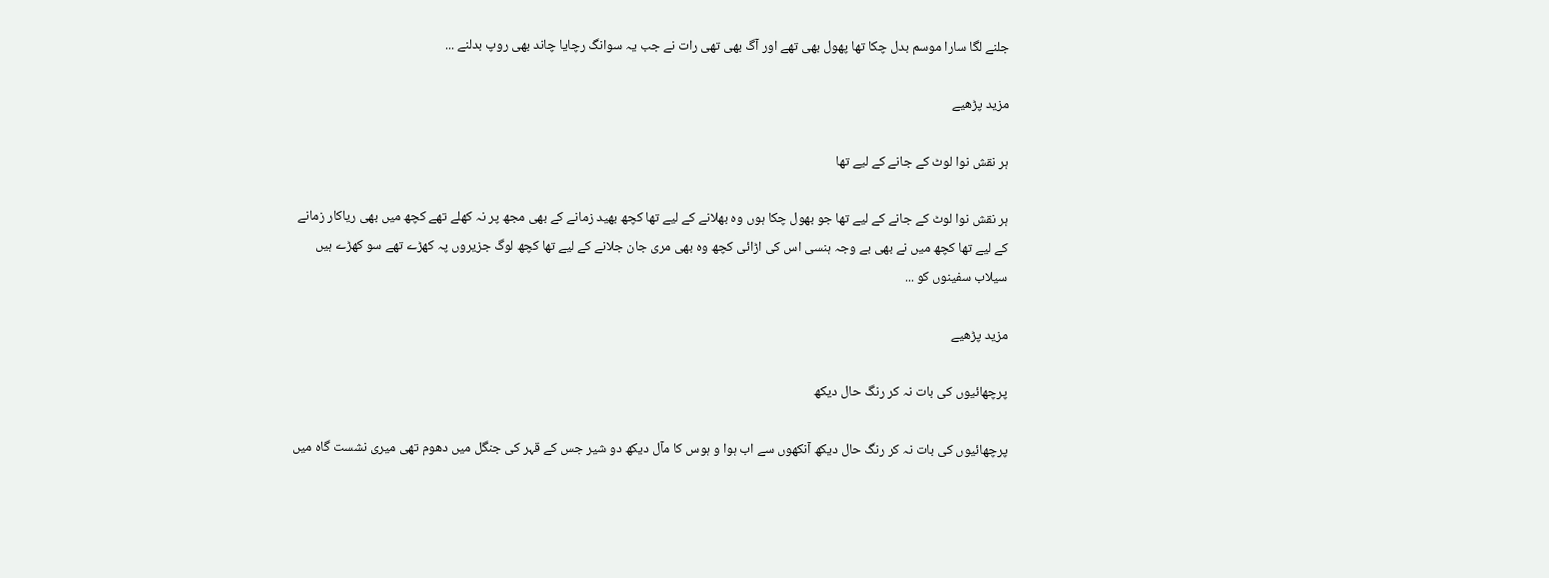جلنے لگا سارا موسم بدل چکا تھا پھول بھی تھے اور آگ بھی تھی رات نے جب یہ سوانگ رچایا چاند بھی روپ بدلنے ...

مزید پڑھیے

ہر نقش نوا لوٹ کے جانے کے لیے تھا

ہر نقش نوا لوٹ کے جانے کے لیے تھا جو بھول چکا ہوں وہ بھلانے کے لیے تھا کچھ بھید زمانے کے بھی مجھ پر نہ کھلے تھے کچھ میں بھی ریاکار زمانے کے لیے تھا کچھ میں نے بھی بے وجہ ہنسی اس کی اڑائی کچھ وہ بھی مری جان جلانے کے لیے تھا کچھ لوگ جزیروں پہ کھڑے تھے سو کھڑے ہیں سیلاب سفینوں کو ...

مزید پڑھیے

پرچھائیوں کی بات نہ کر رنگ حال دیکھ

پرچھائیوں کی بات نہ کر رنگ حال دیکھ آنکھوں سے اب ہوا‌ و ہوس کا مآل دیکھ دو شیر جس کے قہر کی جنگل میں دھوم تھی میری نشست گاہ میں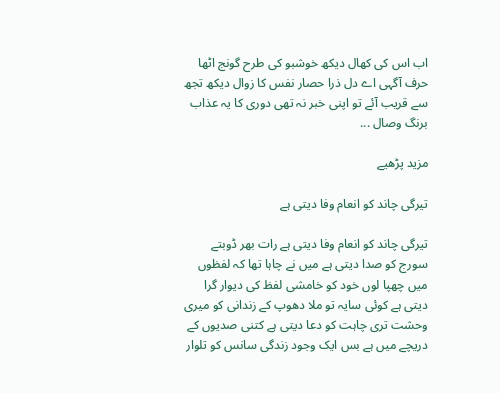اب اس کی کھال دیکھ خوشبو کی طرح گونج اٹھا حرف آگہی اے دل ذرا حصار نفس کا زوال دیکھ تجھ سے قریب آئے تو اپنی خبر نہ تھی دوری کا یہ عذاب برنگ وصال ...

مزید پڑھیے

تیرگی چاند کو انعام وفا دیتی ہے

تیرگی چاند کو انعام وفا دیتی ہے رات بھر ڈوبتے سورج کو صدا دیتی ہے میں نے چاہا تھا کہ لفظوں میں چھپا لوں خود کو خامشی لفظ کی دیوار گرا دیتی ہے کوئی سایہ تو ملا دھوپ کے زندانی کو میری وحشت تری چاہت کو دعا دیتی ہے کتنی صدیوں کے دریچے میں ہے بس ایک وجود زندگی سانس کو تلوار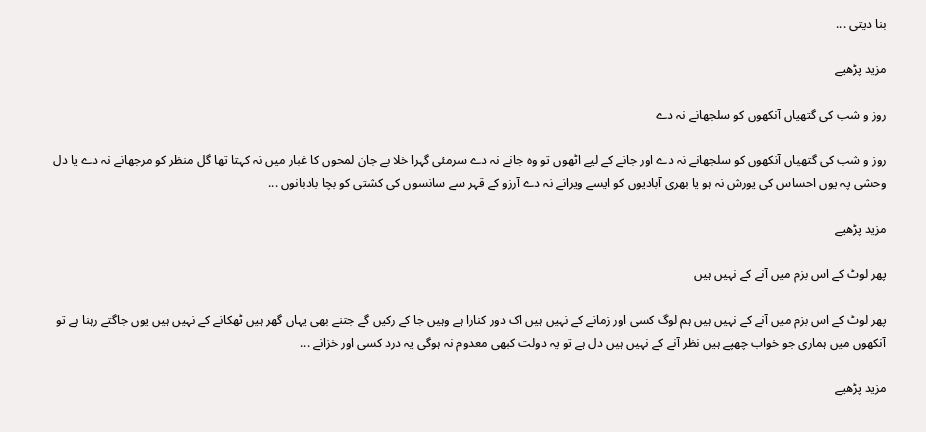بنا دیتی ...

مزید پڑھیے

روز و شب کی گتھیاں آنکھوں کو سلجھانے نہ دے

روز و شب کی گتھیاں آنکھوں کو سلجھانے نہ دے اور جانے کے لیے اٹھوں تو وہ جانے نہ دے سرمئی گہرا خلا بے جان لمحوں کا غبار میں نہ کہتا تھا گل منظر کو مرجھانے نہ دے یا دل وحشی پہ یوں احساس کی یورش نہ ہو یا بھری آبادیوں کو ایسے ویرانے نہ دے آرزو کے قہر سے سانسوں کی کشتی کو بچا بادبانوں ...

مزید پڑھیے

پھر لوٹ کے اس بزم میں آنے کے نہیں ہیں

پھر لوٹ کے اس بزم میں آنے کے نہیں ہیں ہم لوگ کسی اور زمانے کے نہیں ہیں اک دور کنارا ہے وہیں جا کے رکیں گے جتنے بھی یہاں گھر ہیں ٹھکانے کے نہیں ہیں یوں جاگتے رہنا ہے تو آنکھوں میں ہماری جو خواب چھپے ہیں نظر آنے کے نہیں ہیں دل ہے تو یہ دولت کبھی معدوم نہ ہوگی یہ درد کسی اور خزانے ...

مزید پڑھیے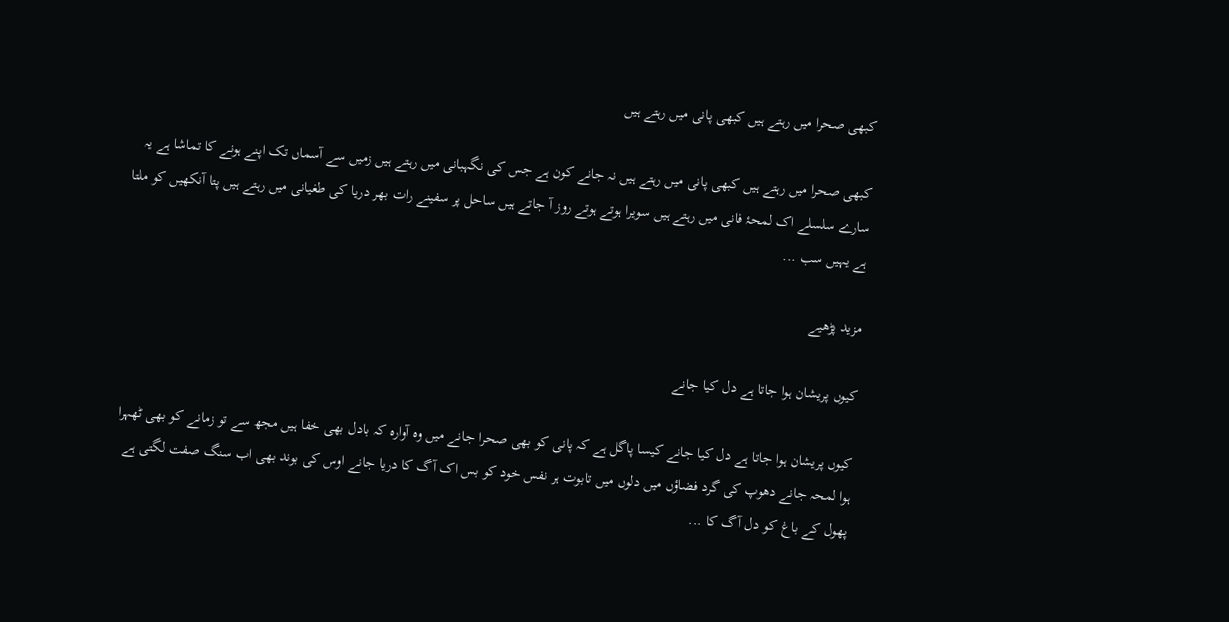کبھی صحرا میں رہتے ہیں کبھی پانی میں رہتے ہیں

کبھی صحرا میں رہتے ہیں کبھی پانی میں رہتے ہیں نہ جانے کون ہے جس کی نگہبانی میں رہتے ہیں زمیں سے آسماں تک اپنے ہونے کا تماشا ہے یہ سارے سلسلے اک لمحۂ فانی میں رہتے ہیں سویرا ہوتے ہوتے روز آ جاتے ہیں ساحل پر سفینے رات بھر دریا کی طغیانی میں رہتے ہیں پتا آنکھیں کو ملتا ہے یہیں سب ...

مزید پڑھیے

کیوں پریشان ہوا جاتا ہے دل کیا جانے

کیوں پریشان ہوا جاتا ہے دل کیا جانے کیسا پاگل ہے کہ پانی کو بھی صحرا جانے میں وہ آوارہ کہ بادل بھی خفا ہیں مجھ سے تو زمانے کو بھی ٹھہرا ہوا لمحہ جانے دھوپ کی گرد فضاؤں میں دلوں میں تابوت ہر نفس خود کو بس اک آگ کا دریا جانے اوس کی بوند بھی اب سنگ صفت لگتی ہے پھول کے باغ کو دل آگ کا ...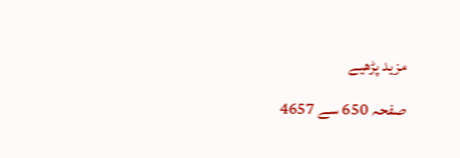مزید پڑھیے
صفحہ 650 سے 4657